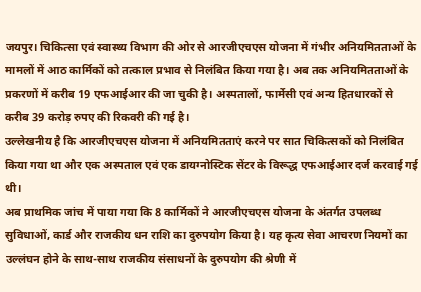जयपुर। चिकित्सा एवं स्वास्थ्य विभाग की ओर से आरजीएचएस योजना में गंभीर अनियमितताओं के मामलों में आठ कार्मिकों को तत्काल प्रभाव से निलंबित किया गया है। अब तक अनियमितताओं के प्रकरणों में करीब 19 एफआईआर की जा चुकी है। अस्पतालों, फार्मेसी एवं अन्य हितधारकों से करीब 39 करोड़ रुपए की रिकवरी की गई है।
उल्लेखनीय है कि आरजीएचएस योजना में अनियमितताएं करने पर सात चिकित्सकों को निलंबित किया गया था और एक अस्पताल एवं एक डायग्नोस्टिक सेंटर के विरूद्ध एफआईआर दर्ज करवाई गई थी।
अब प्राथमिक जांच में पाया गया कि 8 कार्मिकों ने आरजीएचएस योजना के अंतर्गत उपलब्ध सुविधाओं, कार्ड और राजकीय धन राशि का दुरुपयोग किया है। यह कृत्य सेवा आचरण नियमों का उल्लंघन होने के साथ-साथ राजकीय संसाधनों के दुरुपयोग की श्रेणी में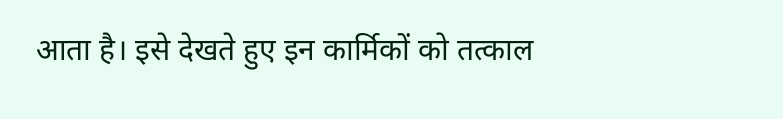आता है। इसे देखते हुए इन कार्मिकों को तत्काल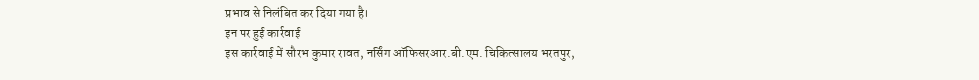प्रभाव से निलंबित कर दिया गया है।
इन पर हुई कार्रवाई
इस कार्रवाई में सौरभ कुमार रावत, नर्सिंग ऑफिसरआर.बी.एम. चिकित्सालय भरतपुर,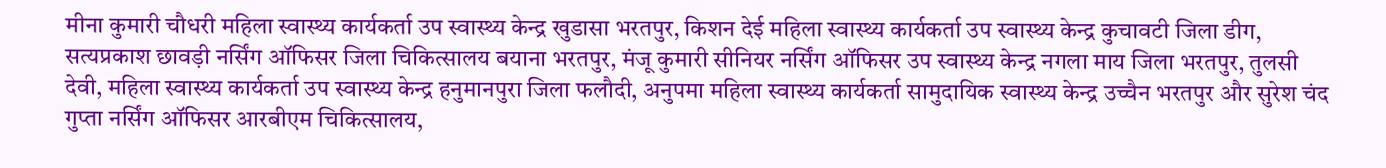मीना कुमारी चौधरी महिला स्वास्थ्य कार्यकर्ता उप स्वास्थ्य केन्द्र खुडासा भरतपुर, किशन देई महिला स्वास्थ्य कार्यकर्ता उप स्वास्थ्य केन्द्र कुचावटी जिला डीग, सत्यप्रकाश छावड़ी नर्सिंग ऑफिसर जिला चिकित्सालय बयाना भरतपुर, मंजू कुमारी सीनियर नर्सिंग ऑफिसर उप स्वास्थ्य केन्द्र नगला माय जिला भरतपुर, तुलसी देवी, महिला स्वास्थ्य कार्यकर्ता उप स्वास्थ्य केन्द्र हनुमानपुरा जिला फलौदी, अनुपमा महिला स्वास्थ्य कार्यकर्ता सामुदायिक स्वास्थ्य केन्द्र उच्चैन भरतपुर और सुरेश चंद गुप्ता नर्सिंग ऑफिसर आरबीएम चिकित्सालय,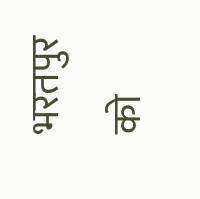भरतपुर को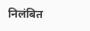निलंबित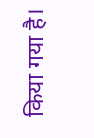किया गया है।